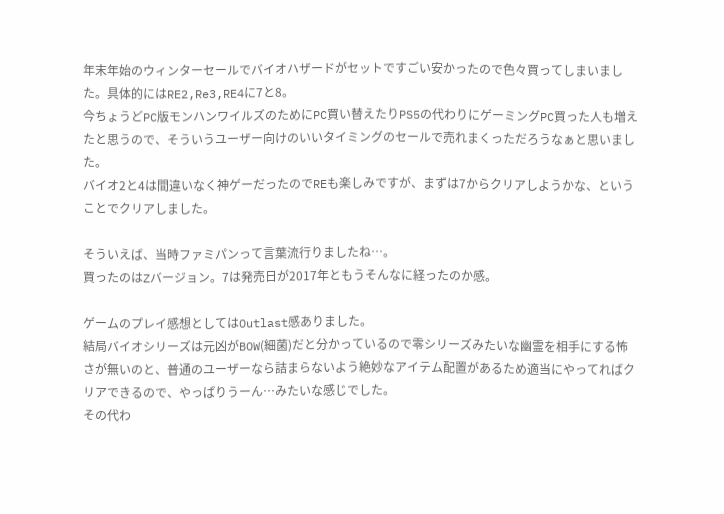年末年始のウィンターセールでバイオハザードがセットですごい安かったので色々買ってしまいました。具体的にはRE2,Re3,RE4に7と8。
今ちょうどPC版モンハンワイルズのためにPC買い替えたりPS5の代わりにゲーミングPC買った人も増えたと思うので、そういうユーザー向けのいいタイミングのセールで売れまくっただろうなぁと思いました。
バイオ2と4は間違いなく神ゲーだったのでREも楽しみですが、まずは7からクリアしようかな、ということでクリアしました。

そういえば、当時ファミパンって言葉流行りましたね…。
買ったのはZバージョン。7は発売日が2017年ともうそんなに経ったのか感。

ゲームのプレイ感想としてはOutlast感ありました。
結局バイオシリーズは元凶がBOW(細菌)だと分かっているので零シリーズみたいな幽霊を相手にする怖さが無いのと、普通のユーザーなら詰まらないよう絶妙なアイテム配置があるため適当にやってればクリアできるので、やっぱりうーん…みたいな感じでした。
その代わ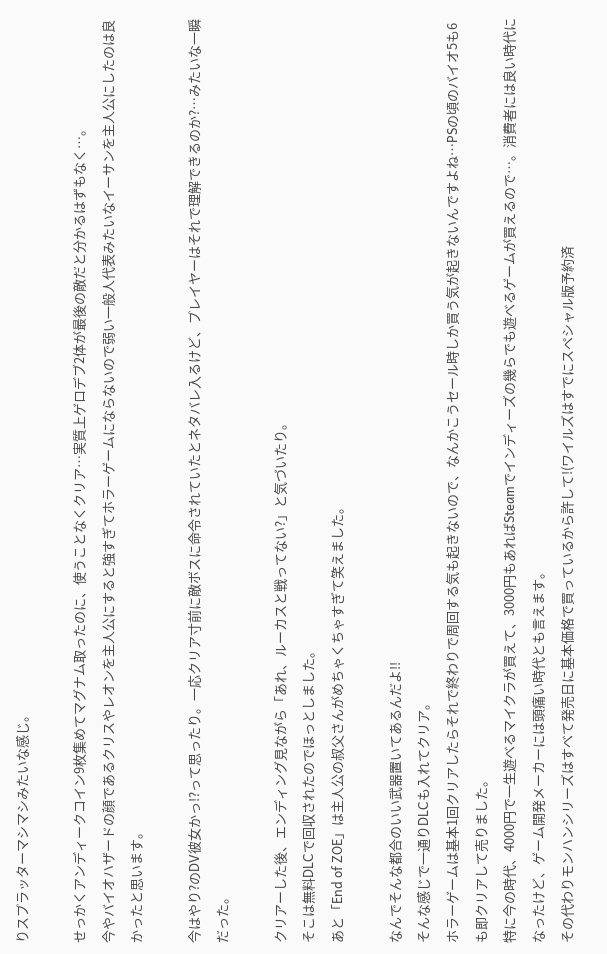りスプラッターマシマシみたいな感じ。

せっかくアンディークコイン9枚集めてマグナム取ったのに、使うことなくクリア…実質上ゲロデブ2体が最後の敵だと分かるはずもなく…。
今やバイオハザードの顔であるクリスやレオンを主人公にすると強すぎてホラーゲームにならないので弱い一般人代表みたいなイーサンを主人公にしたのは良かったと思います。

今はやり?のDV彼女かっ!?って思ったり。一応クリア寸前に敵ボスに命令されていたとネタバレ入るけど、プレイヤーはそれで理解できるのか?…みたいな一瞬だった。

クリアーした後、エンディング見ながら「あれ、ルーカスと戦ってない?」と気づいたり。
そこは無料DLCで回収されたのでほっとしました。
あと「End of ZOE」は主人公の叔父さんがめちゃくちゃすぎて笑えました。

なんでそんな都合のいい武器置いてあるんだよ!!
そんな感じで一通りDLCも入れてクリア。
ホラーゲームは基本1回クリアしたらそれで終わりで周回する気も起きないので、なんかこうセール時しか買う気が起きないんですよね…PSの頃のバイオ5も6も即クリアして売りました。
特に今の時代、4000円で一生遊べるマイクラが買えて、3000円もあればSteamでインディーズの幾らでも遊べるゲームが買えるので…。消費者には良い時代になったけど、ゲーム開発メーカーには頭痛い時代とも言えます。
その代わりモンハンシリーズはすべて発売日に基本価格で買っているから許して!(ワイルズはすでにスペシャル版予約済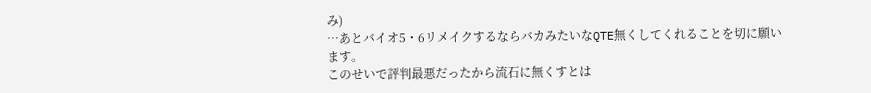み)
…あとバイオ5・6リメイクするならバカみたいなQTE無くしてくれることを切に願います。
このせいで評判最悪だったから流石に無くすとは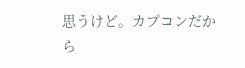思うけど。カプコンだから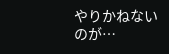やりかねないのが…